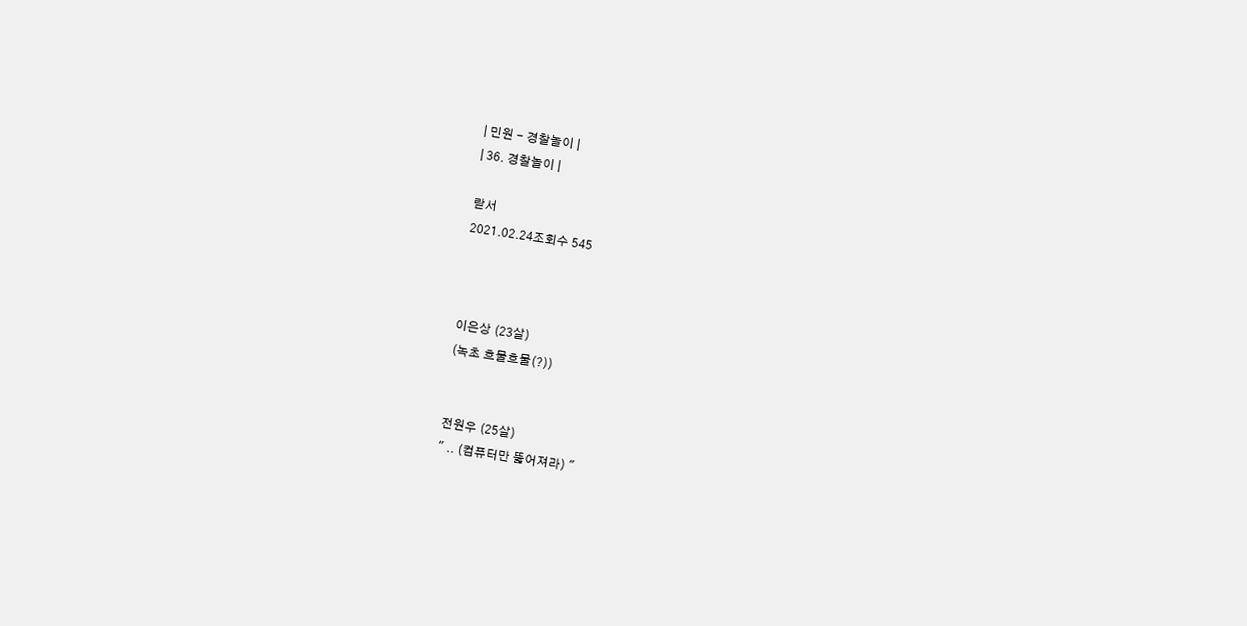| 민원 - 경찰놀이 |
| 36. 경찰놀이 |

랃서
2021.02.24조회수 545



이은상 (23살)
(녹초 흐물흐물(?))


전원우 (25살)
" .. (컴퓨터만 뚫어져라) "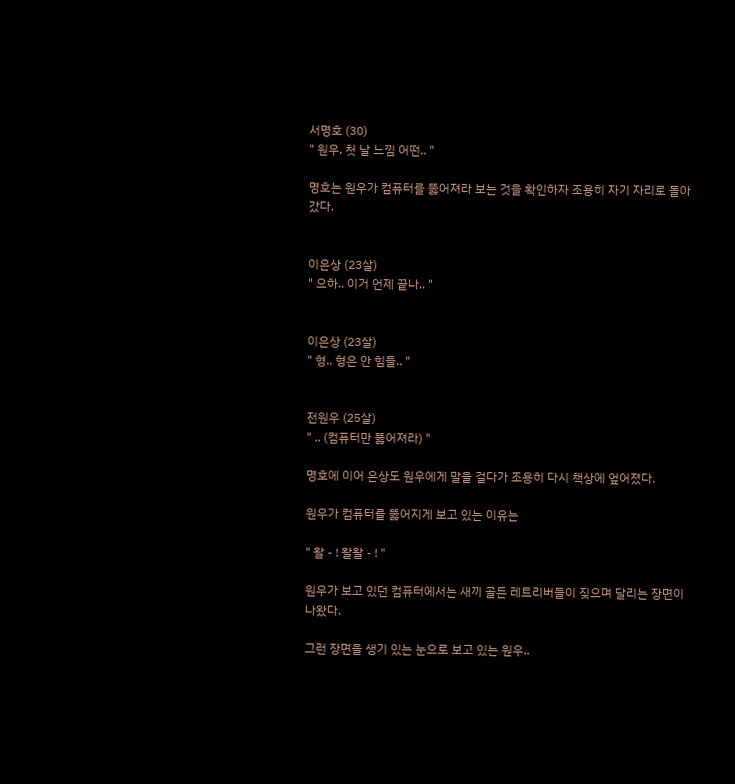서명호 (30)
" 원우, 첫 날 느낌 어떤.. "

명호는 원우가 컴퓨터를 뚫어져라 보는 것을 확인하자 조용히 자기 자리로 돌아갔다.


이은상 (23살)
" 으하.. 이거 언제 끝나.. "


이은상 (23살)
" 형.. 형은 안 힘들.. "


전원우 (25살)
" .. (컴퓨터만 뚫어져라) "

명호에 이어 은상도 원우에게 말을 걸다가 조용히 다시 책상에 엎어졌다.

원우가 컴퓨터를 뚫어지게 보고 있는 이유는

" 왈 - ! 왈왈 - ! "

원우가 보고 있던 컴퓨터에서는 새끼 골든 레트리버들이 짖으며 달리는 장면이 나왔다.

그런 장면을 생기 있는 눈으로 보고 있는 원우..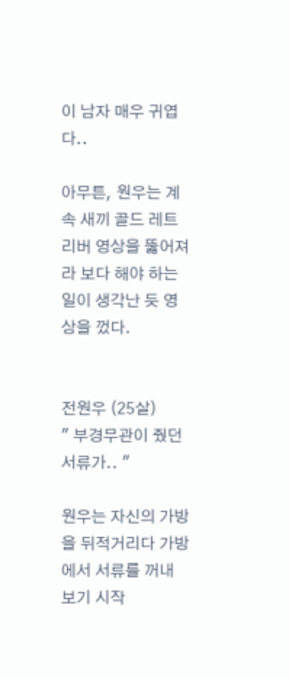이 남자 매우 귀엽다..

아무튼, 원우는 계속 새끼 골드 레트리버 영상을 뚫어져라 보다 해야 하는 일이 생각난 듯 영상을 껐다.


전원우 (25살)
" 부경무관이 줬던 서류가.. "

원우는 자신의 가방을 뒤적거리다 가방에서 서류를 꺼내 보기 시작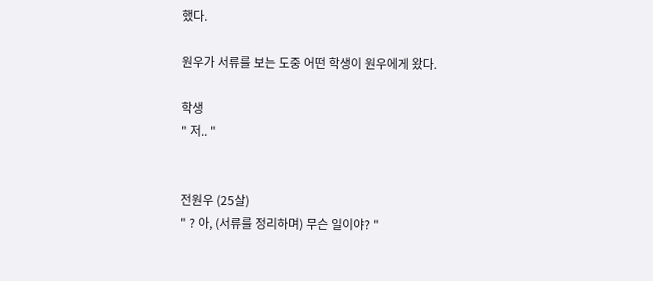했다.

원우가 서류를 보는 도중 어떤 학생이 원우에게 왔다.

학생
" 저.. "


전원우 (25살)
" ? 아, (서류를 정리하며) 무슨 일이야? "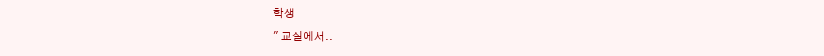학생
" 교실에서..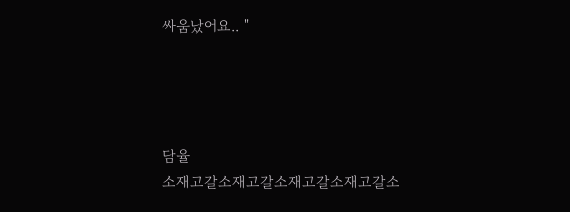싸움났어요.. "




담율
소재고갈소재고갈소재고갈소재고갈소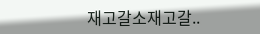재고갈소재고갈..